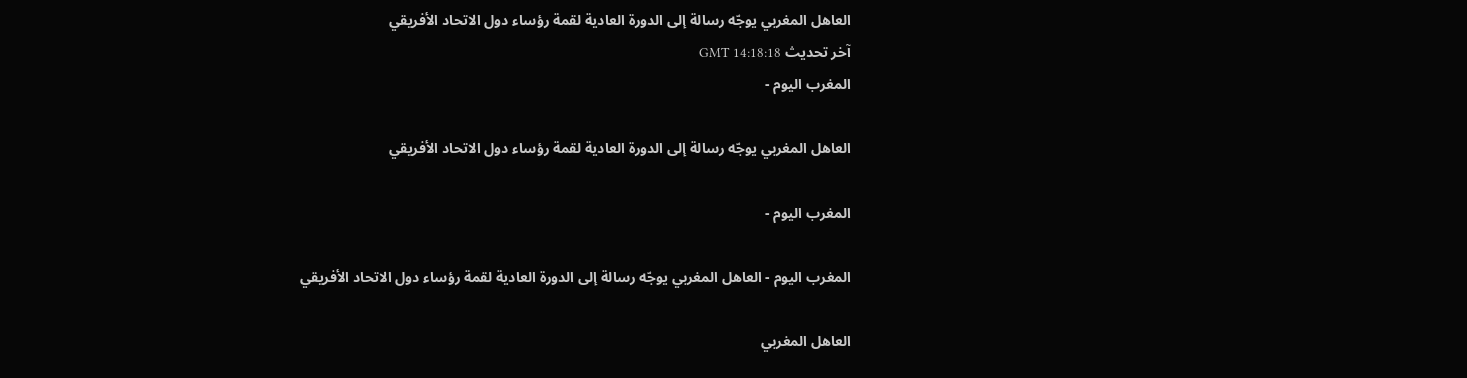العاهل المغربي يوجّه رسالة إلى الدورة العادية لقمة رؤساء دول الاتحاد الأفريقي
آخر تحديث GMT 14:18:18
المغرب اليوم -

العاهل المغربي يوجّه رسالة إلى الدورة العادية لقمة رؤساء دول الاتحاد الأفريقي

المغرب اليوم -

المغرب اليوم - العاهل المغربي يوجّه رسالة إلى الدورة العادية لقمة رؤساء دول الاتحاد الأفريقي

العاهل المغربي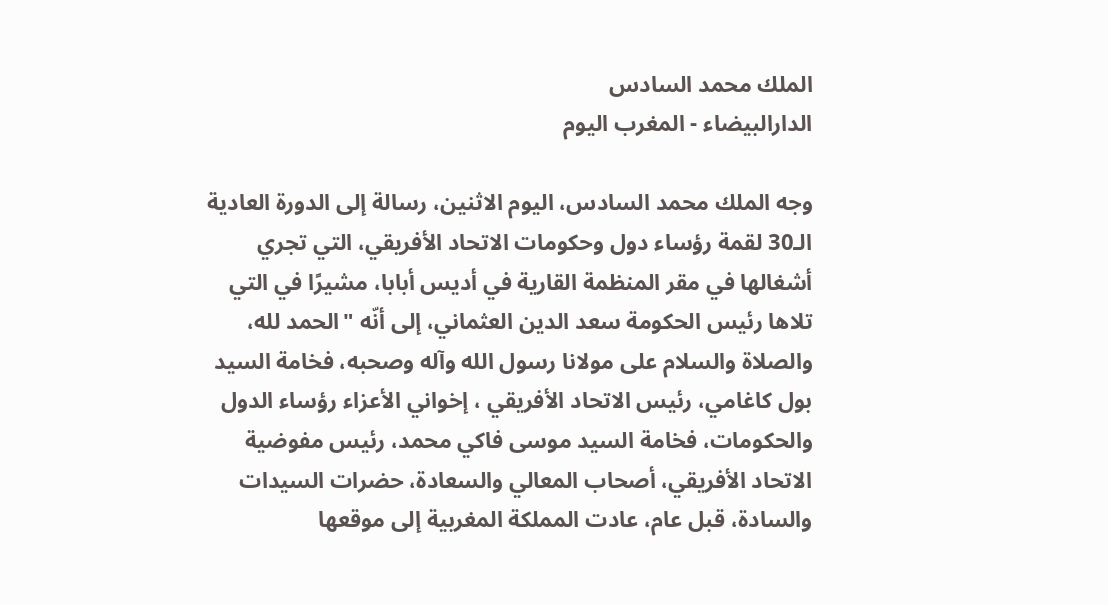الملك محمد السادس
الدارالبيضاء - المغرب اليوم

وجه الملك محمد السادس، اليوم الاثنين، رسالة إلى الدورة العادية الـ30 لقمة رؤساء دول وحكومات الاتحاد الأفريقي، التي تجري أشغالها في مقر المنظمة القارية في أديس أبابا، مشيرًا في التي تلاها رئيس الحكومة سعد الدين العثماني، إلى أنّه "الحمد لله، والصلاة والسلام على مولانا رسول الله وآله وصحبه، فخامة السيد بول كاغامي، رئيس الاتحاد الأفريقي ، إخواني الأعزاء رؤساء الدول والحكومات، فخامة السيد موسى فاكي محمد، رئيس مفوضية الاتحاد الأفريقي، أصحاب المعالي والسعادة، حضرات السيدات والسادة، قبل عام، عادت المملكة المغربية إلى موقعها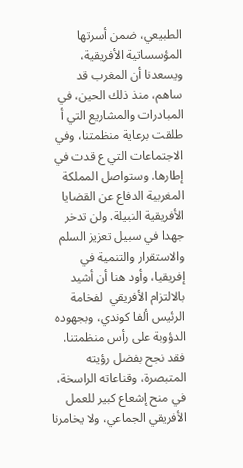الطبيعي، ضمن أسرتها المؤسساتية الأفريقية، ويسعدنا أن المغرب قد ساهم، منذ ذلك الحين، في المبادرات والمشاريع التي أ طلقت برعاية منظمتنا، وفي الاجتماعات التي ع قدت في إطارها. وستواصل المملكة المغربية الدفاع عن القضايا الأفريقية النبيلة. ولن تدخر جهدا في سبيل تعزيز السلم والاستقرار والتنمية في إفريقيا، وأود هنا أن أشيد بالالتزام الأفريقي  لفخامة الرئيس ألفا كوندي، وبجهوده الدؤوبة على رأس منظمتنا. فقد نجح بفضل رؤيته المتبصرة، وقناعاته الراسخة، في منح إشعاع كبير للعمل الأفريقي الجماعي، ولا يخامرنا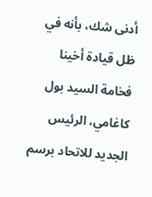أدنى شك، بأنه في ظل قيادة أخينا فخامة السيد بول كاغامي، الرئيس الجديد للاتحاد برسم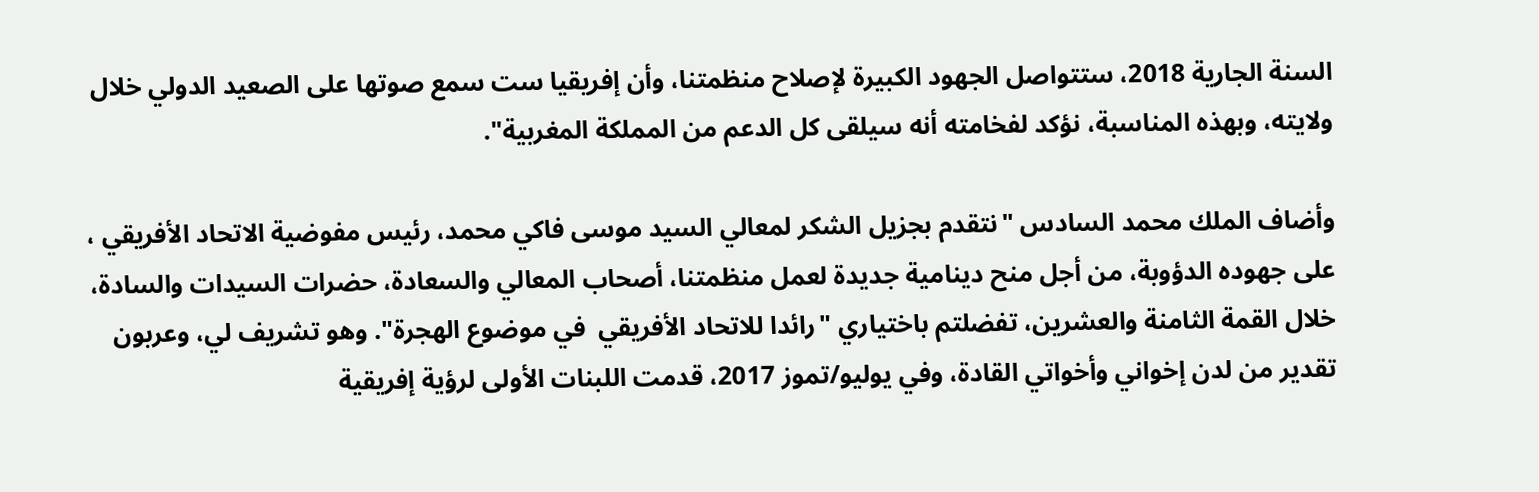السنة الجارية 2018، ستتواصل الجهود الكبيرة لإصلاح منظمتنا، وأن إفريقيا ست سمع صوتها على الصعيد الدولي خلال ولايته، وبهذه المناسبة، نؤكد لفخامته أنه سيلقى كل الدعم من المملكة المغربية".

وأضاف الملك محمد السادس "نتقدم بجزيل الشكر لمعالي السيد موسى فاكي محمد، رئيس مفوضية الاتحاد الأفريقي ، على جهوده الدؤوبة، من أجل منح دينامية جديدة لعمل منظمتنا، أصحاب المعالي والسعادة، حضرات السيدات والسادة، خلال القمة الثامنة والعشرين، تفضلتم باختياري "رائدا للاتحاد الأفريقي  في موضوع الهجرة". وهو تشريف لي، وعربون تقدير من لدن إخواني وأخواتي القادة، وفي يوليو/تموز 2017، قدمت اللبنات الأولى لرؤية إفريقية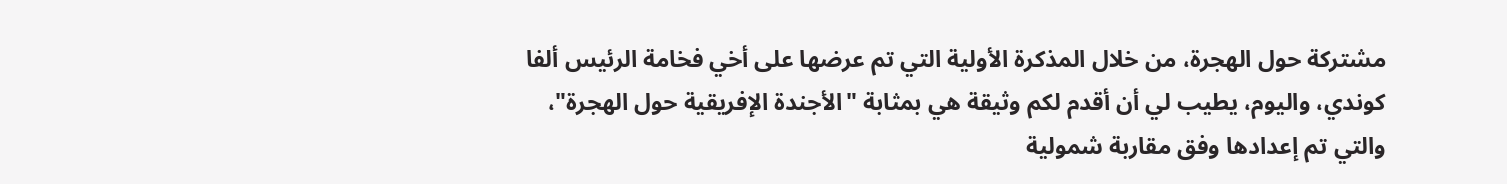مشتركة حول الهجرة، من خلال المذكرة الأولية التي تم عرضها على أخي فخامة الرئيس ألفا كوندي، واليوم، يطيب لي أن أقدم لكم وثيقة هي بمثابة "الأجندة الإفريقية حول الهجرة"، والتي تم إعدادها وفق مقاربة شمولية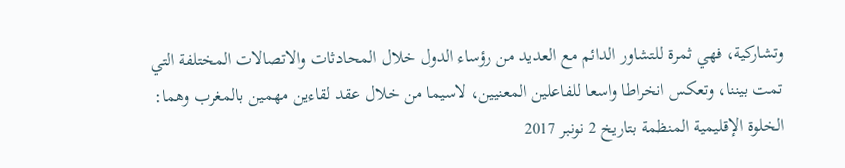وتشاركية، فهي ثمرة للتشاور الدائم مع العديد من رؤساء الدول خلال المحادثات والاتصالات المختلفة التي تمت بيننا، وتعكس انخراطا واسعا للفاعلين المعنيين، لاسيما من خلال عقد لقاءين مهمين بالمغرب وهما: الخلوة الإقليمية المنظمة بتاريخ 2 نونبر 2017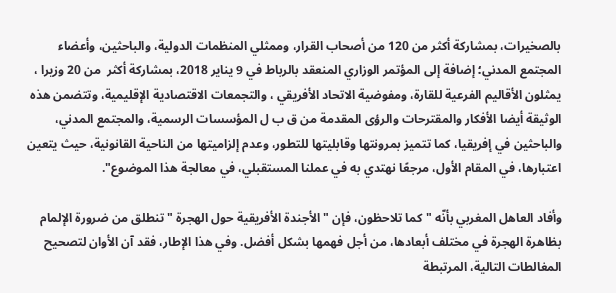بالصخيرات، بمشاركة أكثر من 120 من أصحاب القرار، وممثلي المنظمات الدولية، والباحثين، وأعضاء المجتمع المدني؛ إضافة إلى المؤتمر الوزاري المنعقد بالرباط في 9 يناير 2018، بمشاركة أكثر  من 20 وزيرا ، يمثلون الأقاليم الفرعية للقارة، ومفوضية الاتحاد الأفريقي ، والتجمعات الاقتصادية الإقليمية، وتتضمن هذه الوثيقة أيضا الأفكار والمقترحات والرؤى المقدمة من ق ب ل المؤسسات الرسمية، والمجتمع المدني، والباحثين في إفريقيا، كما تتميز بمرونتها وقابليتها للتطور، وعدم إلزاميتها من الناحية القانونية، حيث يتعين اعتبارها، في المقام الأول، مرجعًا نهتدي به في عملنا المستقبلي، في معالجة هذا الموضوع".

وأفاد العاهل المغربي بأنّه "كما تلاحظون، فإن "الأجندة الأفريقية حول الهجرة "تنطلق من ضرورة الإلمام بظاهرة الهجرة في مختلف أبعادها، من أجل فهمها بشكل أفضل. وفي هذا الإطار، فقد آن الأوان لتصحيح المغالطات التالية، المرتبطة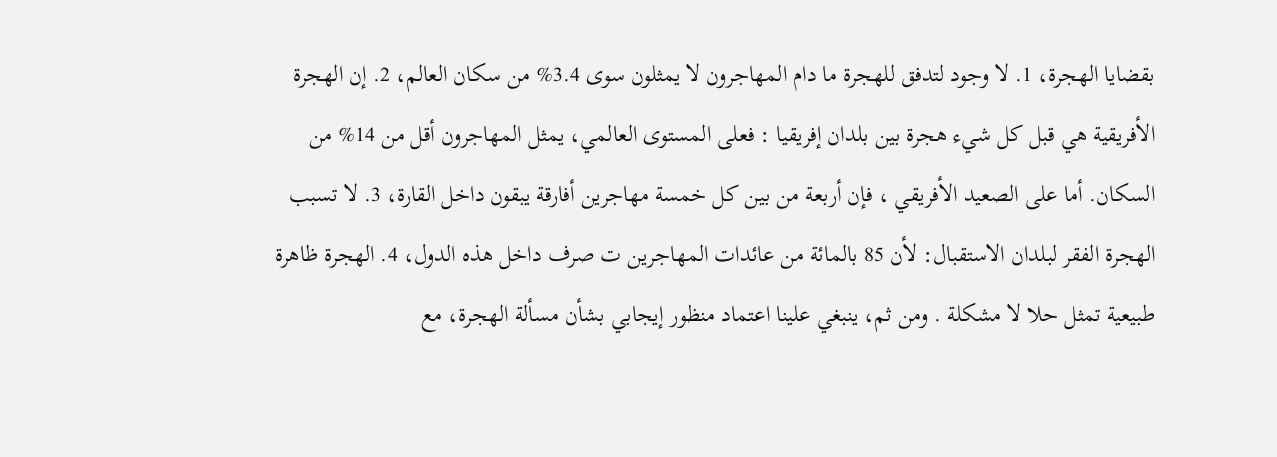بقضايا الهجرة، 1. لا وجود لتدفق للهجرة ما دام المهاجرون لا يمثلون سوى 3.4% من سكان العالم، 2. إن الهجرة الأفريقية هي قبل كل شيء هجرة بين بلدان إفريقيا : فعلى المستوى العالمي، يمثل المهاجرون أقل من 14% من السكان. أما على الصعيد الأفريقي ، فإن أربعة من بين كل خمسة مهاجرين أفارقة يبقون داخل القارة، 3. لا تسبب الهجرة الفقر لبلدان الاستقبال: لأن 85 بالمائة من عائدات المهاجرين ت صرف داخل هذه الدول، 4. الهجرة ظاهرة طبيعية تمثل حلا لا مشكلة . ومن ثم، ينبغي علينا اعتماد منظور إيجابي بشأن مسألة الهجرة، مع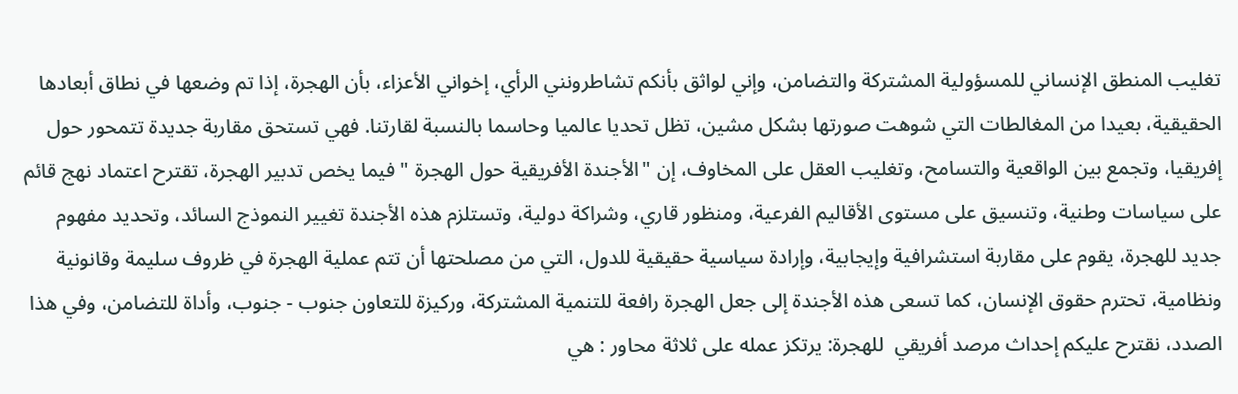تغليب المنطق الإنساني للمسؤولية المشتركة والتضامن، وإني لواثق بأنكم تشاطرونني الرأي، إخواني الأعزاء، بأن الهجرة، إذا تم وضعها في نطاق أبعادها الحقيقية، بعيدا من المغالطات التي شوهت صورتها بشكل مشين، تظل تحديا عالميا وحاسما بالنسبة لقارتنا. فهي تستحق مقاربة جديدة تتمحور حول إفريقيا، وتجمع بين الواقعية والتسامح، وتغليب العقل على المخاوف، إن "الأجندة الأفريقية حول الهجرة "فيما يخص تدبير الهجرة، تقترح اعتماد نهج قائم على سياسات وطنية، وتنسيق على مستوى الأقاليم الفرعية، ومنظور قاري، وشراكة دولية، وتستلزم هذه الأجندة تغيير النموذج السائد، وتحديد مفهوم جديد للهجرة، يقوم على مقاربة استشرافية وإيجابية، وإرادة سياسية حقيقية للدول، التي من مصلحتها أن تتم عملية الهجرة في ظروف سليمة وقانونية ونظامية، تحترم حقوق الإنسان، كما تسعى هذه الأجندة إلى جعل الهجرة رافعة للتنمية المشتركة، وركيزة للتعاون جنوب - جنوب، وأداة للتضامن، وفي هذا الصدد، نقترح عليكم إحداث مرصد أفريقي  للهجرة: يرتكز عمله على ثلاثة محاور : هي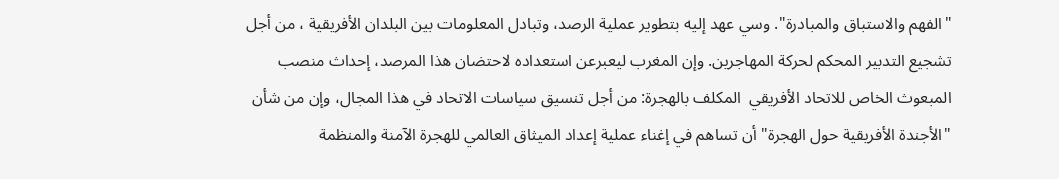"الفهم والاستباق والمبادرة". وسي عهد إليه بتطوير عملية الرصد، وتبادل المعلومات بين البلدان الأفريقية ، من أجل تشجيع التدبير المحكم لحركة المهاجرين. وإن المغرب ليعبرعن استعداده لاحتضان هذا المرصد، إحداث منصب المبعوث الخاص للاتحاد الأفريقي  المكلف بالهجرة: من أجل تنسيق سياسات الاتحاد في هذا المجال، وإن من شأن "الأجندة الأفريقية حول الهجرة" أن تساهم في إغناء عملية إعداد الميثاق العالمي للهجرة الآمنة والمنظمة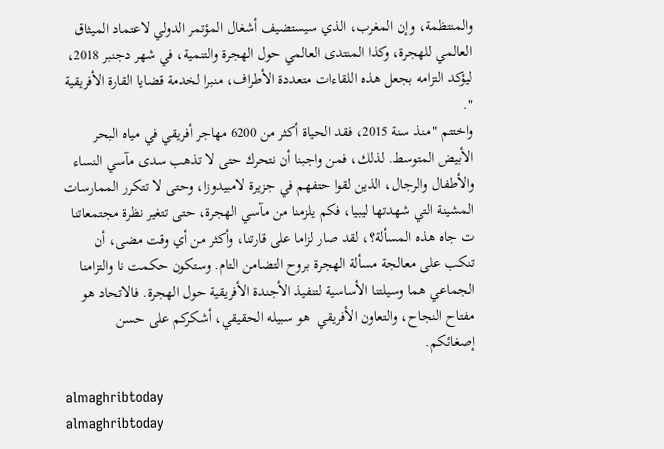والمنتظمة، وإن المغرب، الذي سيستضيف أشغال المؤتمر الدولي لاعتماد الميثاق العالمي للهجرة، وكذا المنتدى العالمي حول الهجرة والتنمية، في شهر دجنبر 2018، ليؤكد التزامه بجعل هذه اللقاءات متعددة الأطراف، منبرا لخدمة قضايا القارة الأفريقية ".
واختتم "منذ سنة 2015، فقد الحياة أكثر من 6200 مهاجر أفريقي في مياه البحر الأبيض المتوسط. لذلك، فمن واجبنا أن نتحرك حتى لا تذهب سدى مآسي النساء والأطفال والرجال، الذين لقوا حتفهم في جزيرة لامبيدوزا، وحتى لا تتكرر الممارسات المشينة التي شهدتها ليبيا، فكم يلزمنا من مآسي الهجرة، حتى تتغير نظرة مجتمعاتنا ت جاه هذه المسألة؟، لقد صار لزاما على قارتنا، وأكثر من أي وقت مضى، أن تنكب على معالجة مسألة الهجرة بروح التضامن التام. وستكون حكمت نا والتزامنا الجماعي هما وسيلتنا الأساسية لتنفيذ الأجندة الأفريقية حول الهجرة. فالاتحاد هو مفتاح النجاح، والتعاون الأفريقي  هو سبيله الحقيقي، أشكركم على حسن إصغائكم.

almaghribtoday
almaghribtoday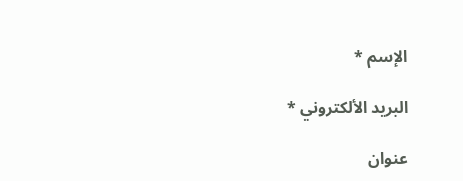الإسم *

البريد الألكتروني *

عنوان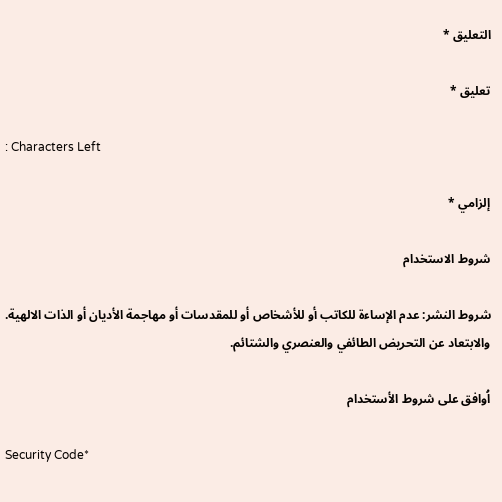التعليق *

تعليق *

: Characters Left

إلزامي *

شروط الاستخدام

شروط النشر: عدم الإساءة للكاتب أو للأشخاص أو للمقدسات أو مهاجمة الأديان أو الذات الالهية. والابتعاد عن التحريض الطائفي والعنصري والشتائم.

اُوافق على شروط الأستخدام

Security Code*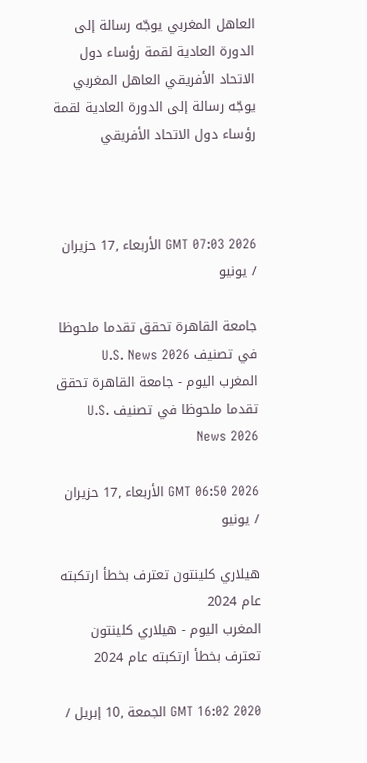العاهل المغربي يوجّه رسالة إلى الدورة العادية لقمة رؤساء دول الاتحاد الأفريقي العاهل المغربي يوجّه رسالة إلى الدورة العادية لقمة رؤساء دول الاتحاد الأفريقي



GMT 07:03 2026 الأربعاء ,17 حزيران / يونيو

جامعة القاهرة تحقق تقدما ملحوظا في تصنيف U.S. News 2026
المغرب اليوم - جامعة القاهرة تحقق تقدما ملحوظا في تصنيف U.S. News 2026

GMT 06:50 2026 الأربعاء ,17 حزيران / يونيو

هيلاري كلينتون تعترف بخطأ ارتكبته عام 2024
المغرب اليوم - هيلاري كلينتون تعترف بخطأ ارتكبته عام 2024

GMT 16:02 2020 الجمعة ,10 إبريل /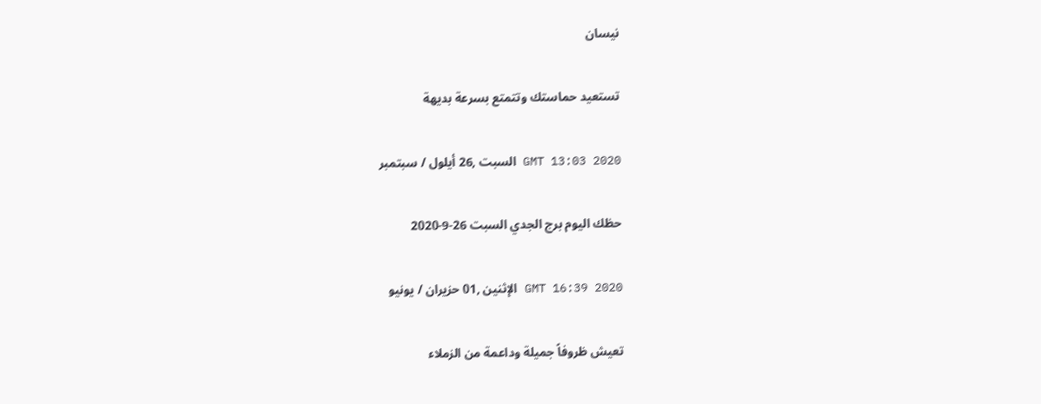نيسان

تستعيد حماستك وتتمتع بسرعة بديهة

GMT 13:03 2020 السبت ,26 أيلول / سبتمبر

حظك اليوم برج الجدي السبت 26-9-2020

GMT 16:39 2020 الإثنين ,01 حزيران / يونيو

تعيش ظروفاً جميلة وداعمة من الزملاء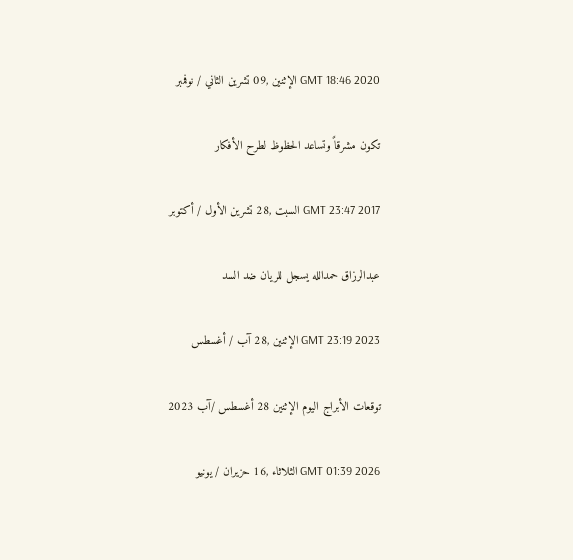GMT 18:46 2020 الإثنين ,09 تشرين الثاني / نوفمبر

تكون مشرقاً وتساعد الحظوظ لطرح الأفكار

GMT 23:47 2017 السبت ,28 تشرين الأول / أكتوبر

عبدالرزاق حمدالله يسجل للريان ضد السد

GMT 23:19 2023 الإثنين ,28 آب / أغسطس

توقعات الأبراج اليوم الإثنين 28 أغسطس /آب 2023

GMT 01:39 2026 الثلاثاء ,16 حزيران / يونيو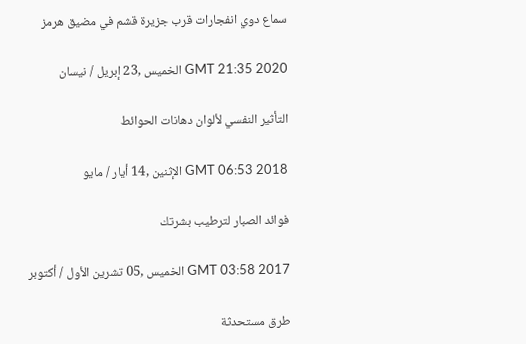سماع دوي انفجارات قرب جزيرة قشم في مضيق هرمز

GMT 21:35 2020 الخميس ,23 إبريل / نيسان

التأثير النفسي لألوان دهانات الحوائط

GMT 06:53 2018 الإثنين ,14 أيار / مايو

فوائد الصبار لترطيب بشرتك

GMT 03:58 2017 الخميس ,05 تشرين الأول / أكتوبر

طرق مستحدثة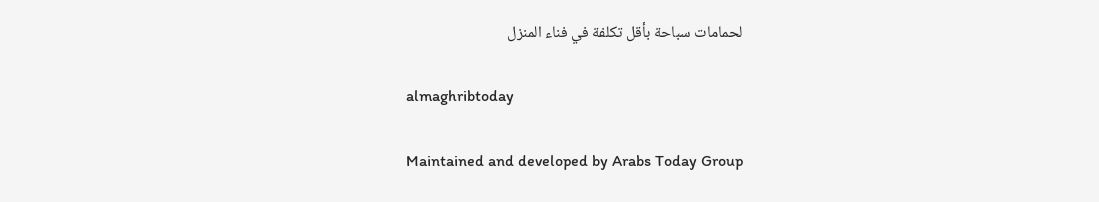لحمامات سباحة بأقل تكلفة في فناء المنزل

almaghribtoday

Maintained and developed by Arabs Today Group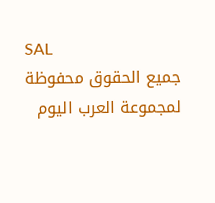SAL
جميع الحقوق محفوظة لمجموعة العرب اليوم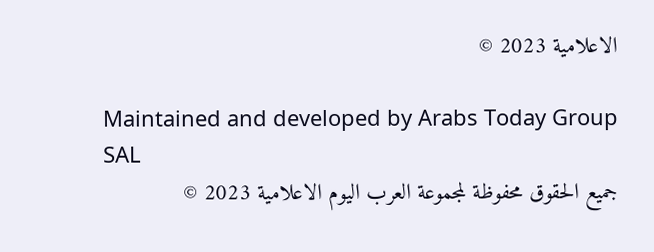الاعلامية 2023 ©

Maintained and developed by Arabs Today Group SAL
جميع الحقوق محفوظة لمجموعة العرب اليوم الاعلامية 2023 ©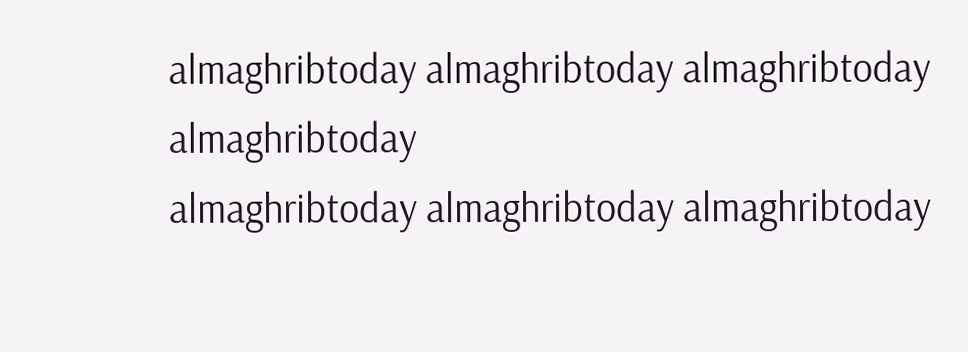almaghribtoday almaghribtoday almaghribtoday almaghribtoday
almaghribtoday almaghribtoday almaghribtoday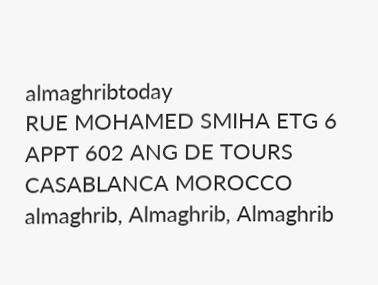almaghribtoday
RUE MOHAMED SMIHA ETG 6 APPT 602 ANG DE TOURS CASABLANCA MOROCCO
almaghrib, Almaghrib, Almaghrib